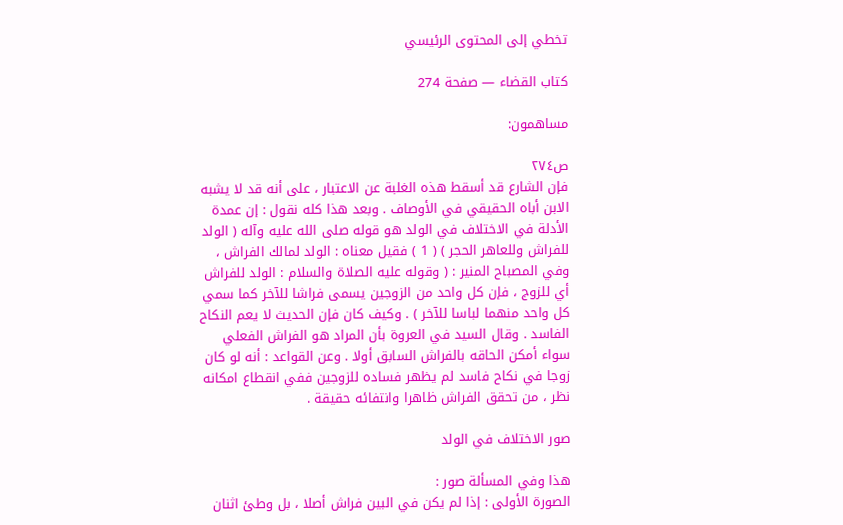تخطي إلى المحتوى الرئيسي

كتاب القضاء — صفحة 274

مساهمون:

ص٢٧٤
فإن الشارع قد أسقط هذه الغلبة عن الاعتبار ، على أنه قد لا يشبه الابن أباه الحقيقي في الأوصاف . وبعد هذا كله نقول : إن عمدة الأدلة في الاختلاف في الولد هو قوله صلى الله عليه وآله ( الولد للفراش وللعاهر الحجر ) ( 1 ) فقيل معناه : الولد لمالك الفراش ، وفي المصباح المنير : ( وقوله عليه الصلاة والسلام : الولد للفراش أي للزوج ، فإن كل واحد من الزوجين يسمى فراشا للآخر كما سمي كل واحد منهما لباسا للآخر ) . وكيف كان فإن الحديث لا يعم النكاح الفاسد . وقال السيد في العروة بأن المراد هو الفراش الفعلي سواء أمكن الحاقه بالفراش السابق أولا . وعن القواعد : أنه لو كان زوجا في نكاح فاسد لم يظهر فساده للزوجين ففي انقطاع امكانه نظر ، من تحقق الفراش ظاهرا وانتفائه حقيقة .

صور الاختلاف في الولد

هذا وفي المسألة صور :
الصورة الأولى : إذا لم يكن في البين فراش أصلا ، بل وطئ اثنان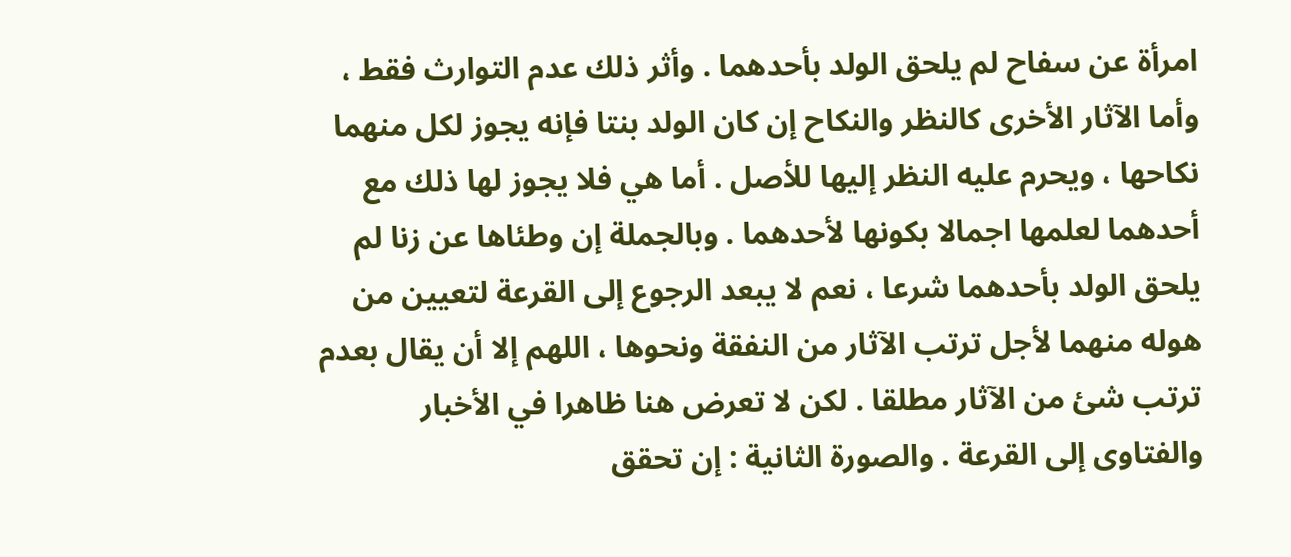امرأة عن سفاح لم يلحق الولد بأحدهما . وأثر ذلك عدم التوارث فقط ، وأما الآثار الأخرى كالنظر والنكاح إن كان الولد بنتا فإنه يجوز لكل منهما نكاحها ، ويحرم عليه النظر إليها للأصل . أما هي فلا يجوز لها ذلك مع أحدهما لعلمها اجمالا بكونها لأحدهما . وبالجملة إن وطئاها عن زنا لم يلحق الولد بأحدهما شرعا ، نعم لا يبعد الرجوع إلى القرعة لتعيين من هوله منهما لأجل ترتب الآثار من النفقة ونحوها ، اللهم إلا أن يقال بعدم ترتب شئ من الآثار مطلقا . لكن لا تعرض هنا ظاهرا في الأخبار والفتاوى إلى القرعة . والصورة الثانية : إن تحقق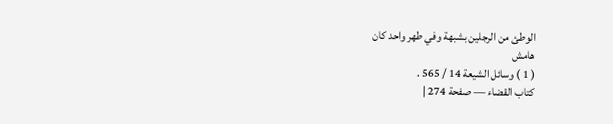الوطئ من الرجلين بشبهة وفي طهر واحد كان
هامش
( 1 ) وسائل الشيعة 14 / 565 .
كتاب القضاء — صفحة 274 |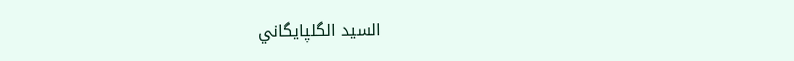السيد الگلپايگاني